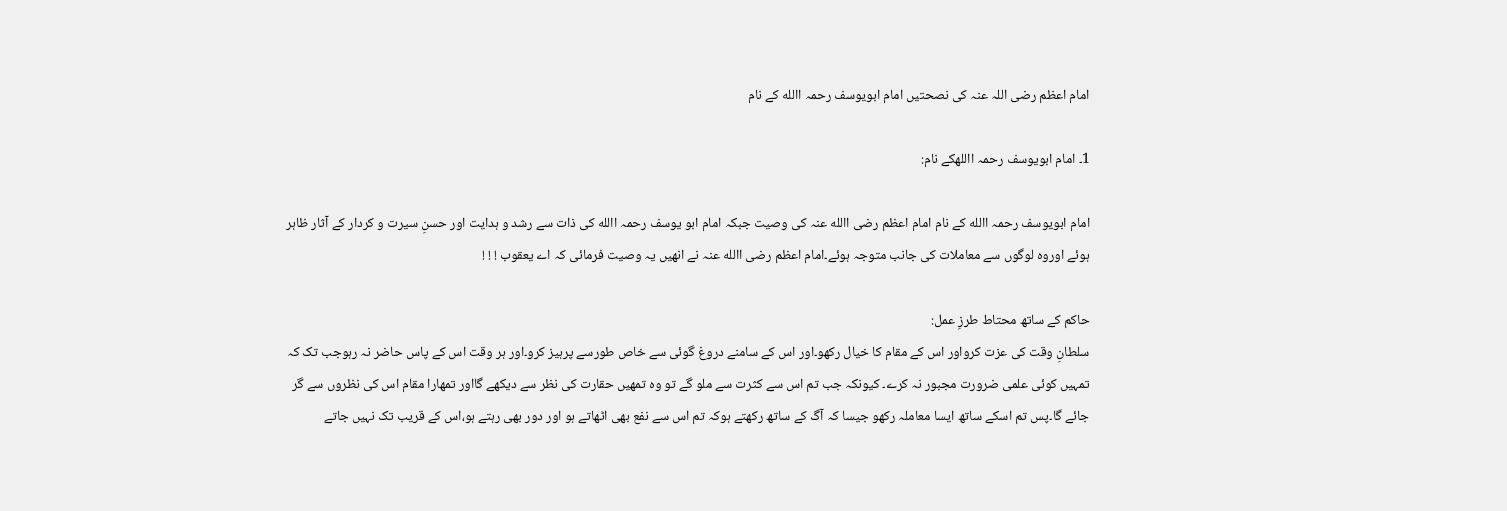امام اعظم رضی اللہ عنہ کی نصحتیں امام ابویوسف رحمہ االله کے نام

1۔ امام ابویوسف رحمہ االلهکے نام:

امام ابویوسف رحمہ االله کے نام امام اعظم رضی االله عنہ کی وصیت جبکہ امام ابو یوسف رحمہ االله کی ذات سے رشد و ہدایت اور حسنِ سیرت و کردار کے آثار ظاہر ہوئے اوروہ لوگوں سے معاملات کی جانب متوجہ ہوئے۔امام اعظم رضی االله عنہ نے انھیں یہ وصیت فرمائی کہ اے یعقوب ! ! !

حاکم کے ساتھ محتاط طرزِ عمل:
سلطانِ وقت کی عزت کرواور اس کے مقام کا خیال رکھو۔اور اس کے سامنے دروغ گوئی سے خاص طورسے پرہیز کرو۔اور ہر وقت اس کے پاس حاضر نہ رہوجب تک کہ تمہیں کوئی علمی ضرورت مجبور نہ کرے۔ کیونکہ جب تم اس سے کثرت سے ملو گے تو وہ تمھیں حقارت کی نظر سے دیکھے گااور تمھارا مقام اس کی نظروں سے گر جائے گا۔پس تم اسکے ساتھ ایسا معاملہ رکھو جیسا کہ آگ کے ساتھ رکھتے ہوکہ تم اس سے نفع بھی اٹھاتے ہو اور دور بھی رہتے ہو،اس کے قریب تک نہیں جاتے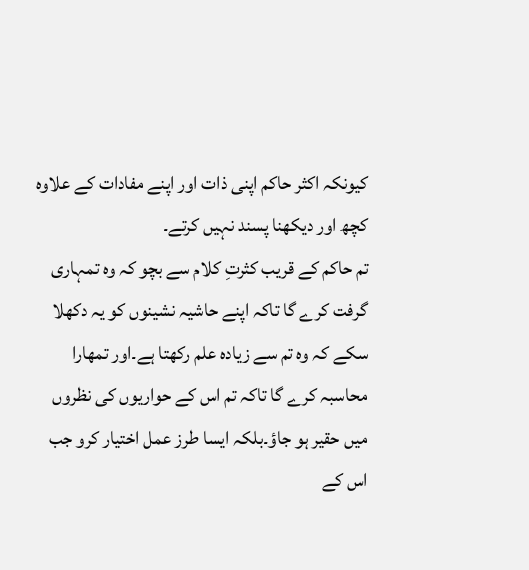کیونکہ اکثر حاکم اپنی ذات اور اپنے مفادات کے علاوہ کچھ اور دیکھنا پسند نہیں کرتے۔
تم حاکم کے قریب کثرتِ کلام سے بچو کہ وہ تمہاری گرفت کرے گا تاکہ اپنے حاشیہ نشینوں کو یہ دکھلا سکے کہ وہ تم سے زیادہ علم رکھتا ہے۔اور تمھارا محاسبہ کرے گا تاکہ تم اس کے حواریوں کی نظروں میں حقیر ہو جاؤ۔بلکہ ایسا طرز عمل اختیار کرو جب اس کے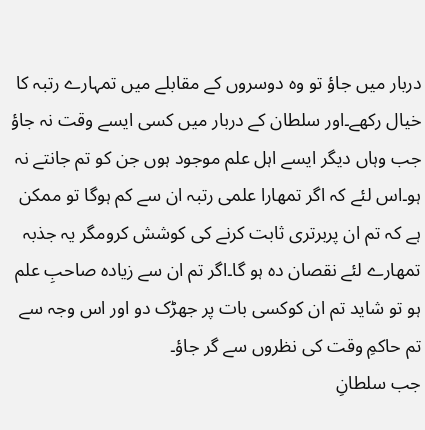دربار میں جاؤ تو وہ دوسروں کے مقابلے میں تمہارے رتبہ کا خیال رکھے۔اور سلطان کے دربار میں کسی ایسے وقت نہ جاؤ جب وہاں دیگر ایسے اہل علم موجود ہوں جن کو تم جانتے نہ ہو۔اس لئے کہ اگر تمھارا علمی رتبہ ان سے کم ہوگا تو ممکن ہے کہ تم ان پربرتری ثابت کرنے کی کوشش کرومگر یہ جذبہ تمھارے لئے نقصان دہ ہو گا۔اگر تم ان سے زیادہ صاحبِ علم ہو تو شاید تم ان کوکسی بات پر جھڑک دو اور اس وجہ سے تم حاکمِ وقت کی نظروں سے گر جاؤ۔
جب سلطانِ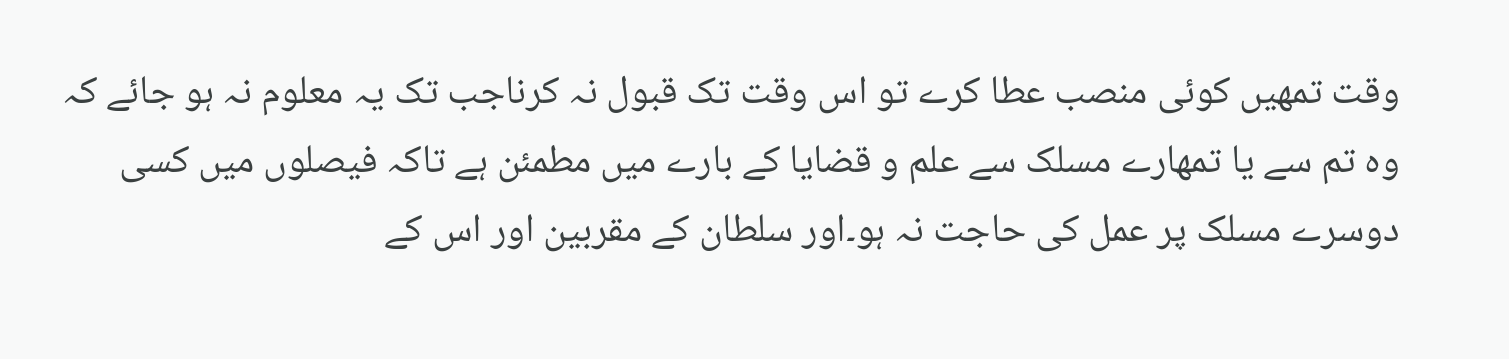وقت تمھیں کوئی منصب عطا کرے تو اس وقت تک قبول نہ کرناجب تک یہ معلوم نہ ہو جائے کہ وہ تم سے یا تمھارے مسلک سے علم و قضایا کے بارے میں مطمئن ہے تاکہ فیصلوں میں کسی دوسرے مسلک پر عمل کی حاجت نہ ہو۔اور سلطان کے مقربین اور اس کے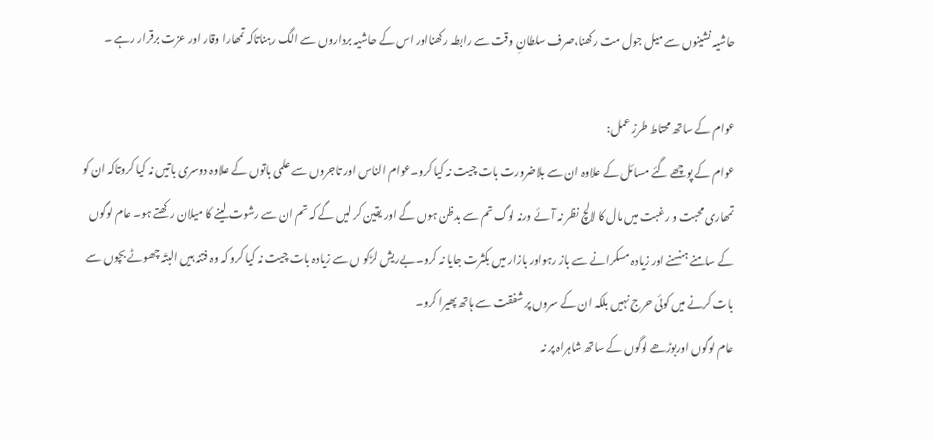حاشیہ نشینوں سے میل جول مت رکھنا،صرف سلطانِ وقت سے رابطہ رکھنااور اس کے حاشیہ برداروں سے الگ رہناتاکہ تمھارا وقار اور عزت برقرار رہے ۔

عوام کے ساتھ محتاط طرزِ عمل:
عوام کے پوچھے گئے مسائل کے علاوہ ان سے بلاضرورت بات چیت نہ کیا کرو۔عوام الناس اور تاجروں سے علمی باتوں کے علاوہ دوسری باتیں نہ کیا کروتاکہ ان کو تمھاری محبت و رغبت میں مال کا لالچ نظر نہ آئے ورنہ لوگ تم سے بدظن ہوں گے اور یقین کر لیں گے کہ تم ان سے رشوت لینے کا میلان رکھتے ہو۔ عام لوگوں کے سامنے ہنسنے اور زیادہ مسکرانے سے باز رہواور بازار میں بکثرت جایا نہ کرو۔بےریش لڑکو ں سے زیادہ بات چیت نہ کیا کرو کہ وہ فتنہ ہیں البتّہ چھوٹے بچوں سے بات کرنے میں کوئی حرج نہیں بلکہ ان کے سروں پر شفقت سے ہاتھ پھیرا کرو۔
عام لوگوں اوربوڑھے لوگوں کے ساتھ شاہراہ پر نہ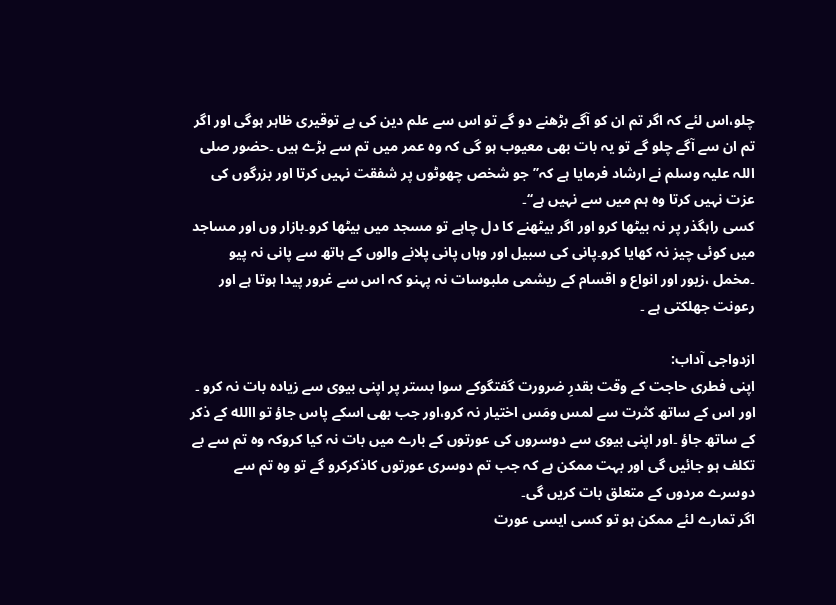چلو،اس لئے کہ اگر تم ان کو آگے بڑھنے دو گے تو اس سے علم دین کی بے توقیری ظاہر ہوگی اور اگر تم ان سے آگے چلو گے تو یہ بات بھی معیوب ہو گی کہ وہ عمر میں تم سے بڑے ہیں ۔حضور صلی اللہ علیہ وسلم نے ارشاد فرمایا ہے کہ’’ جو شخص چھوٹوں پر شفقت نہیں کرتا اور بزرگوں کی عزت نہیں کرتا وہ ہم میں سے نہیں ہے‘‘۔
کسی راہگذر پر نہ بیٹھا کرو اور اگر بیٹھنے کا دل چاہے تو مسجد میں بیٹھا کرو۔بازار وں اور مساجد میں کوئی چیز نہ کھایا کرو۔پانی کی سبیل اور وہاں پانی پلانے والوں کے ہاتھ سے پانی نہ پیو ۔مخمل ،زیور اور انواع و اقسام کے ریشمی ملبوسات نہ پہنو کہ اس سے غرور پیدا ہوتا ہے اور رعونت جھلکتی ہے ۔

ازدواجی آداب:
اپنی فطری حاجت کے وقت بقدرِ ضرورت گفتگوکے سوا بستر پر اپنی بیوی سے زیادہ بات نہ کرو ۔ اور اس کے ساتھ کثرت سے لمس ومَس اختیار نہ کرو،اور جب بھی اسکے پاس جاؤ تو االله کے ذکر کے ساتھ جاؤ ۔اور اپنی بیوی سے دوسروں کی عورتوں کے بارے میں بات نہ کیا کروکہ وہ تم سے بے تکلف ہو جائیں گی اور بہت ممکن ہے کہ جب تم دوسری عورتوں کاذکرکرو گے تو وہ تم سے دوسرے مردوں کے متعلق بات کریں گی۔
اگر تمارے لئے ممکن ہو تو کسی ایسی عورت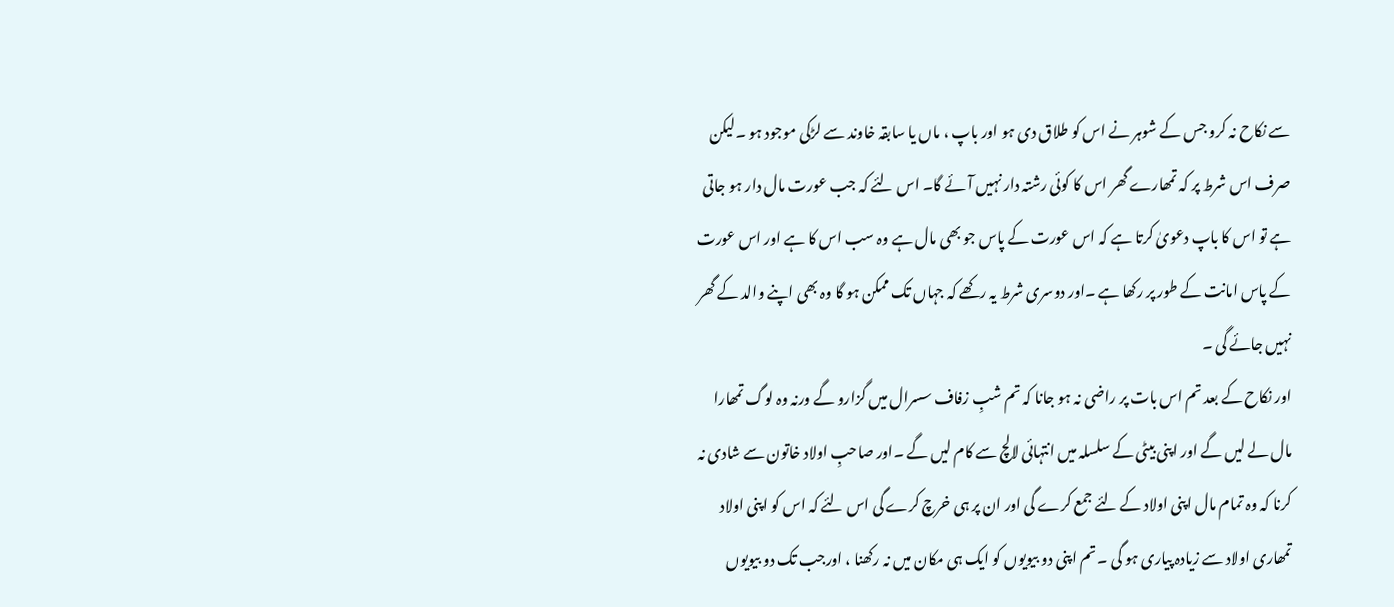سے نکاح نہ کرو جس کے شوہر نے اس کو طلاق دی ہو اور باپ ، ماں یا سابقہ خاوند سے لڑکی موجود ہو ۔لیکن صرف اس شرط پر کہ تمھارے گھر اس کا کوئی رشتہ دار نہیں آئے گا۔ اس لئے کہ جب عورت مال دار ہو جاتی ہے تو اس کا باپ دعویٰ کرتا ہے کہ اس عورت کے پاس جو بھی مال ہے وہ سب اس کا ہے اور اس عورت کے پاس امانت کے طور پر رکھا ہے ۔اور دوسری شرط یہ رکھے کہ جہاں تک ممکن ہو گا وہ بھی اپنے والد کے گھر نہیں جائے گی ۔
اور نکاح کے بعد تم اس بات پر راضی نہ ہو جانا کہ تم شبِ زفاف سسرال میں گزارو گے ورنہ وہ لوگ تمھارا مال لے لیں گے اور اپنی بیٹی کے سلسلہ میں انتہائی لالچ سے کام لیں گے ۔اور صاحبِ اولاد خاتون سے شادی نہ کرنا کہ وہ تمام مال اپنی اولاد کے لئے جمع کرے گی اور ان پر ہی خرچ کرے گی اس لئے کہ اس کو اپنی اولاد تمھاری اولاد سے زیادہ پیاری ہو گی ۔ تم اپنی دو بیویوں کو ایک ہی مکان میں نہ رکھنا ، اورجب تک دو بیویوں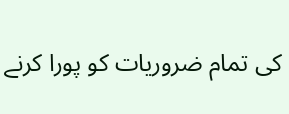کی تمام ضروریات کو پورا کرنے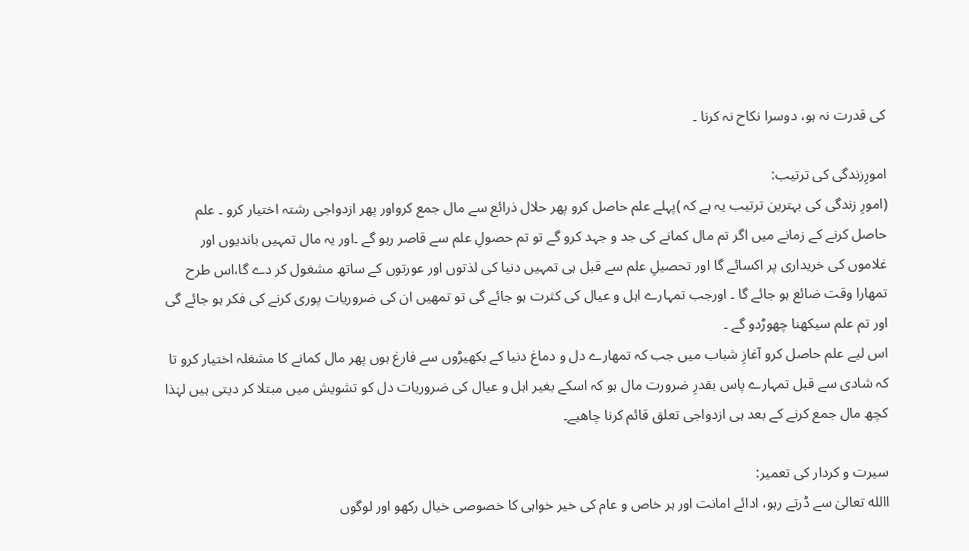کی قدرت نہ ہو، دوسرا نکاح نہ کرنا ۔

امورِزندگی کی ترتیب:
(امورِ زندگی کی بہترین ترتیب یہ ہے کہ )پہلے علم حاصل کرو پھر حلال ذرائع سے مال جمع کرواور پھر ازدواجی رشتہ اختیار کرو ۔ علم حاصل کرنے کے زمانے میں اگر تم مال کمانے کی جد و جہد کرو گے تو تم حصولِ علم سے قاصر رہو گے ۔اور یہ مال تمہیں باندیوں اور غلاموں کی خریداری پر اکسائے گا اور تحصیلِ علم سے قبل ہی تمہیں دنیا کی لذتوں اور عورتوں کے ساتھ مشغول کر دے گا،اس طرح تمھارا وقت ضائع ہو جائے گا ۔ اورجب تمہارے اہل و عیال کی کثرت ہو جائے گی تو تمھیں ان کی ضروریات پوری کرنے کی فکر ہو جائے گی اور تم علم سیکھنا چھوڑدو گے ۔
اس لیے علم حاصل کرو آغازِ شباب میں جب کہ تمھارے دل و دماغ دنیا کے بکھیڑوں سے فارغ ہوں پھر مال کمانے کا مشغلہ اختیار کرو تا کہ شادی سے قبل تمہارے پاس بقدرِ ضرورت مال ہو کہ اسکے بغیر اہل و عیال کی ضروریات دل کو تشویش میں مبتلا کر دیتی ہیں لہٰذا کچھ مال جمع کرنے کے بعد ہی ازدواجی تعلق قائم کرنا چاھیے۔

سیرت و کردار کی تعمیر:
االله تعالیٰ سے ڈرتے رہو، ادائے امانت اور ہر خاص و عام کی خیر خواہی کا خصوصی خیال رکھو اور لوگوں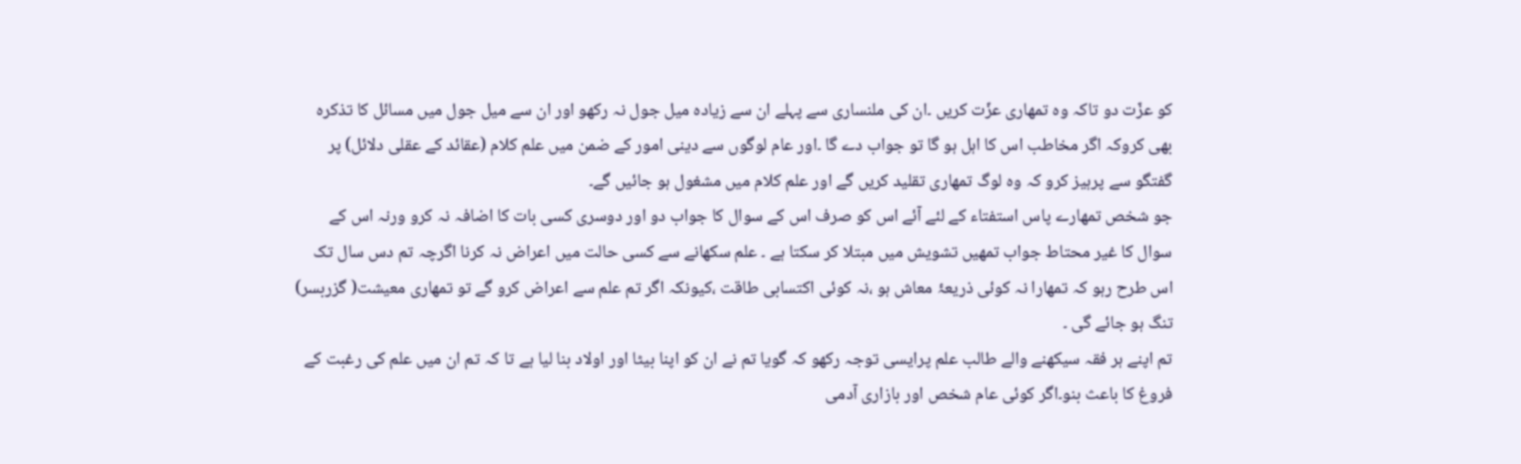کو عزّت دو تاکہ وہ تمھاری عزّت کریں ۔ان کی ملنساری سے پہلے ان سے زیادہ میل جول نہ رکھو اور ان سے میل جول میں مسائل کا تذکرہ بھی کروکہ اگر مخاطب اس کا اہل ہو گا تو جواب دے گا ۔اور عام لوگوں سے دینی امور کے ضمن میں علم کلام (عقائد کے عقلی دلائل) پر گفتگو سے پرہیز کرو کہ وہ لوگ تمھاری تقلید کریں گے اور علم کلام میں مشغول ہو جائیں گے۔
جو شخص تمھارے پاس استفتاء کے لئے آئے اس کو صرف اس کے سوال کا جواب دو اور دوسری کسی بات کا اضافہ نہ کرو ورنہ اس کے سوال کا غیر محتاط جواب تمھیں تشویش میں مبتلا کر سکتا ہے ۔ علم سکھانے سے کسی حالت میں اعراض نہ کرنا اگرچہ تم دس سال تک اس طرح رہو کہ تمھارا نہ کوئی ذریعۂ معاش ہو ،نہ کوئی اکتسابی طاقت ،کیونکہ اگر تم علم سے اعراض کرو گے تو تمھاری معیشت( گزربسر) تنگ ہو جائے گی ۔
تم اپنے ہر فقہ سیکھنے والے طالب علم پرایسی توجہ رکھو کہ گویا تم نے ان کو اپنا بیٹا اور اولاد بنا لیا ہے تا کہ تم ان میں علم کی رغبت کے فروغ کا باعث بنو۔اگر کوئی عام شخص اور بازاری آدمی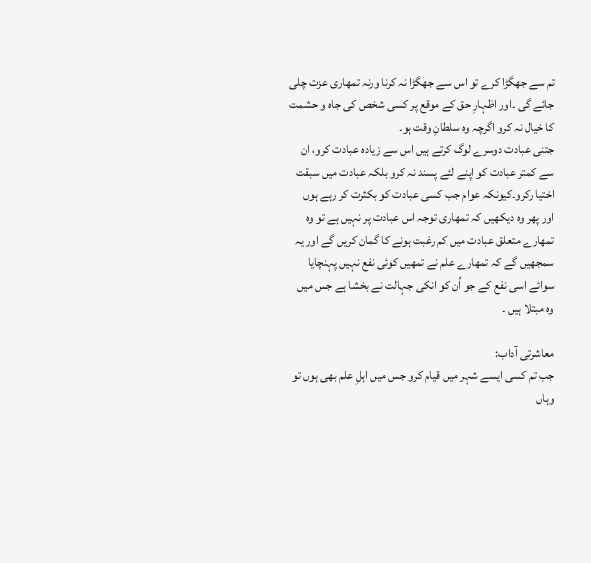تم سے جھگڑا کرے تو اس سے جھگڑا نہ کرنا ورنہ تمھاری عزت چلی جائے گی ۔اور اظہارِ حق کے موقع پر کسی شخص کی جاہ و حشمت کا خیال نہ کرو اگرچہ وہ سلطانِ وقت ہو۔
جتنی عبادت دوسرے لوگ کرتے ہیں اس سے زیادہ عبادت کرو، ان سے کمتر عبادت کو اپنے لئے پسند نہ کرو بلکہ عبادت میں سبقت اختیا رکرو۔کیونکہ عوام جب کسی عبادت کو بکثرت کر رہے ہوں اور پھر وہ دیکھیں کہ تمھاری توجہ اس عبادت پر نہیں ہے تو وہ تمھارے متعلق عبادت میں کم رغبت ہونے کا گمان کریں گے اور یہ سمجھیں گے کہ تمھارے علم نے تمھیں کوئی نفع نہیں پہنچایا سوائے اسی نفع کے جو اُن کو انکی جہالت نے بخشا ہے جس میں وہ مبتلا ہیں ۔

معاشرتی آداب:
جب تم کسی ایسے شہر میں قیام کرو جس میں اہلِ علم بھی ہوں تو وہاں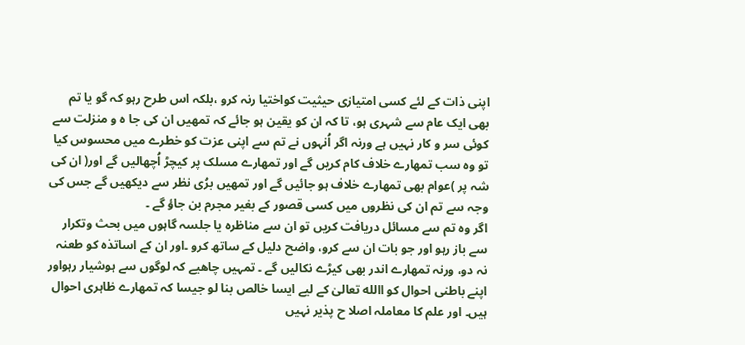اپنی ذات کے لئے کسی امتیازی حیثیت کواختیا رنہ کرو ،بلکہ اس طرح رہو کہ گو یا تم بھی ایک عام سے شہری ہو، تا کہ ان کو یقین ہو جائے کہ تمھیں ان کی جا ہ و منزلت سے کوئی سر و کار نہیں ہے ورنہ اگر اُنہوں نے تم سے اپنی عزت کو خطرے میں محسوس کیا تو وہ سب تمھارے خلاف کام کریں گے اور تمھارے مسلک پر کیچڑ اُچھالیں گے اور( ان کی شہ پر )عوام بھی تمھارے خلاف ہو جائیں گے اور تمھیں برُی نظر سے دیکھیں گے جس کی وجہ سے تم ان کی نظروں میں کسی قصور کے بغیر مجرم بن جاؤ گے ۔
اگر وہ تم سے مسائل دریافت کریں تو ان سے مناظرہ یا جلسہ گاہوں میں بحث وتکرار سے باز رہو اور جو بات ان سے کرو، واضح دلیل کے ساتھ کرو ۔اور ان کے اساتذہ کو طعنہ نہ دو، ورنہ تمھارے اندر بھی کیڑے نکالیں گے ۔ تمہیں چاھیے کہ لوگوں سے ہوشیار رہواور اپنے باطنی احوال کو االله تعالیٰ کے لیے ایسا خالص بنا لو جیسا کہ تمھارے ظاہری احوال ہیں۔ اور علم کا معاملہ اصلا ح پذیر نہیں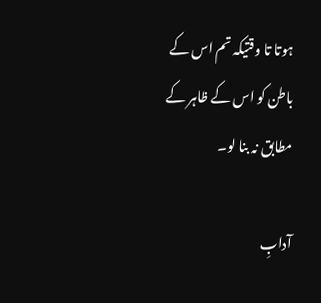ہوتا تا وقتیکہ تم اس کے باطن کو اس کے ظاہر کے مطابق نہ بنا لو۔

آدابِ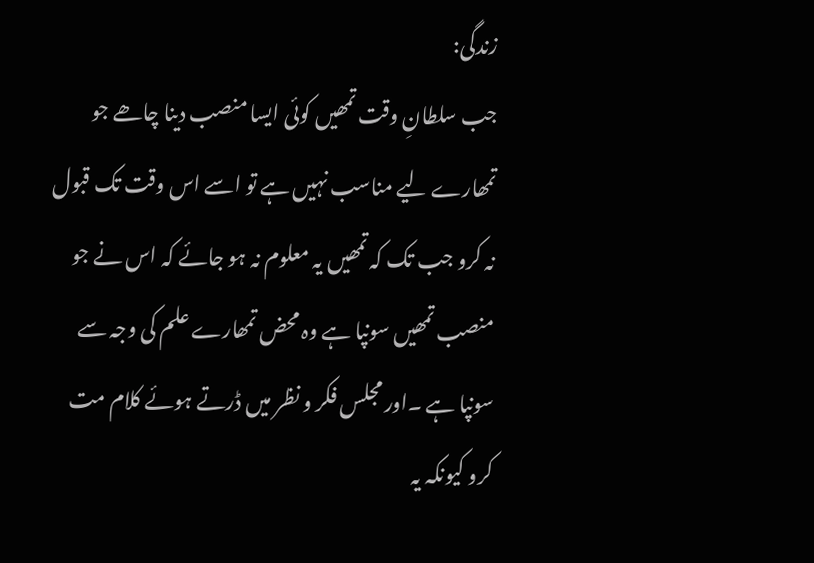زندگی:
جب سلطانِ وقت تمھیں کوئی ایسا منصب دینا چاھے جو تمھارے لیے مناسب نہیں ہے تو اسے اس وقت تک قبول نہ کرو جب تک کہ تمھیں یہ معلوم نہ ہو جائے کہ اس نے جو منصب تمھیں سونپا ہے وہ محض تمھارے علم کی وجہ سے سونپا ہے ۔اور مجلس فکر و نظر میں ڈرتے ہوئے کلام مت کرو کیونکہ یہ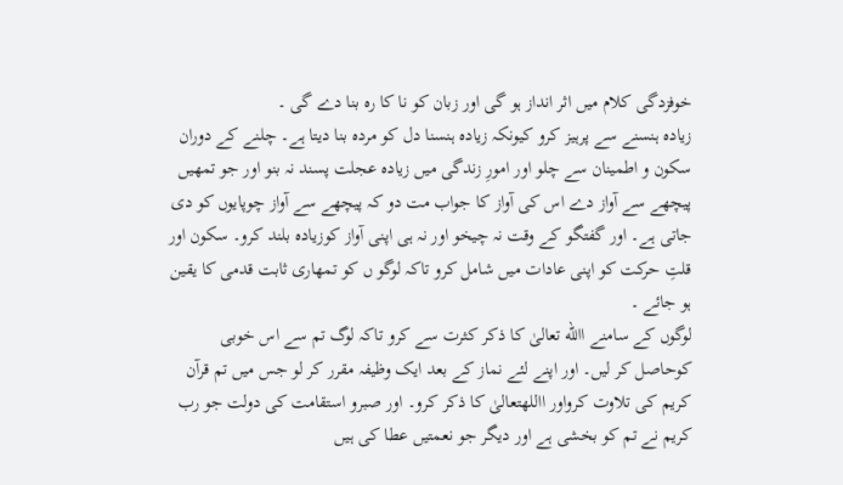خوفزدگی کلام میں اثر انداز ہو گی اور زبان کو نا کا رہ بنا دے گی ۔
زیادہ ہنسنے سے پرہیز کرو کیونکہ زیادہ ہنسنا دل کو مردہ بنا دیتا ہے۔ چلنے کے دوران سکون و اطمینان سے چلو اور امورِ زندگی میں زیادہ عجلت پسند نہ بنو اور جو تمھیں پیچھے سے آواز دے اس کی آواز کا جواب مت دو کہ پیچھے سے آواز چوپایوں کو دی جاتی ہے۔ اور گفتگو کے وقت نہ چیخو اور نہ ہی اپنی آواز کوزیادہ بلند کرو۔ سکون اور قلتِ حرکت کو اپنی عادات میں شامل کرو تاکہ لوگو ں کو تمھاری ثابت قدمی کا یقین ہو جائے ۔
لوگوں کے سامنے االله تعالیٰ کا ذکر کثرت سے کرو تاکہ لوگ تم سے اس خوبی کوحاصل کر لیں۔ اور اپنے لئے نماز کے بعد ایک وظیفہ مقرر کر لو جس میں تم قرآن کریم کی تلاوت کرواور االلهتعالیٰ کا ذکر کرو۔ اور صبرو استقامت کی دولت جو رب کریم نے تم کو بخشی ہے اور دیگر جو نعمتیں عطا کی ہیں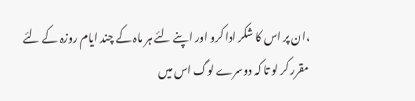،ان پر اس کا شکر ادا کرو اور اپنے لئے ہر ماہ کے چند ایام روزہ کے لئے مقرر کر لو تا کہ دوسرے لوگ اس میں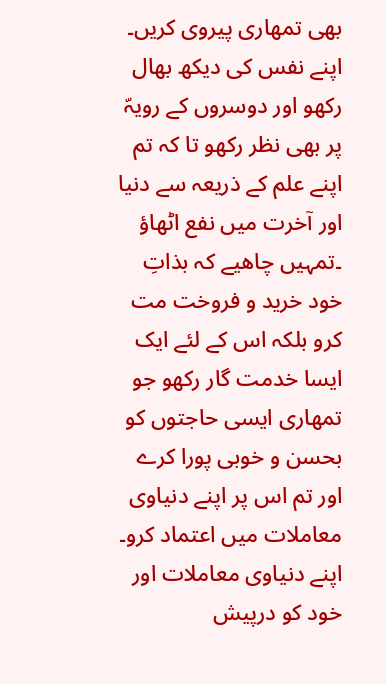بھی تمھاری پیروی کریں۔
اپنے نفس کی دیکھ بھال رکھو اور دوسروں کے رویہّ پر بھی نظر رکھو تا کہ تم اپنے علم کے ذریعہ سے دنیا اور آخرت میں نفع اٹھاؤ ۔تمہیں چاھیے کہ بذاتِ خود خرید و فروخت مت کرو بلکہ اس کے لئے ایک ایسا خدمت گار رکھو جو تمھاری ایسی حاجتوں کو بحسن و خوبی پورا کرے اور تم اس پر اپنے دنیاوی معاملات میں اعتماد کرو۔ اپنے دنیاوی معاملات اور خود کو درپیش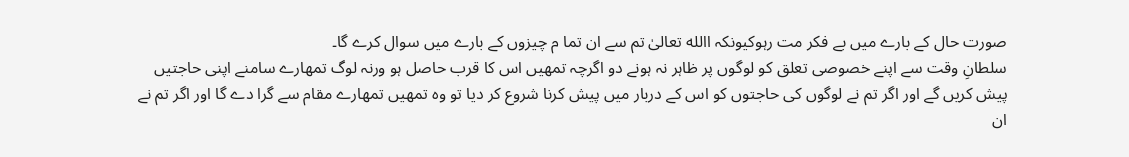صورت حال کے بارے میں بے فکر مت رہوکیونکہ االله تعالیٰ تم سے ان تما م چیزوں کے بارے میں سوال کرے گا۔
سلطانِ وقت سے اپنے خصوصی تعلق کو لوگوں پر ظاہر نہ ہونے دو اگرچہ تمھیں اس کا قرب حاصل ہو ورنہ لوگ تمھارے سامنے اپنی حاجتیں پیش کریں گے اور اگر تم نے لوگوں کی حاجتوں کو اس کے دربار میں پیش کرنا شروع کر دیا تو وہ تمھیں تمھارے مقام سے گرا دے گا اور اگر تم نے ان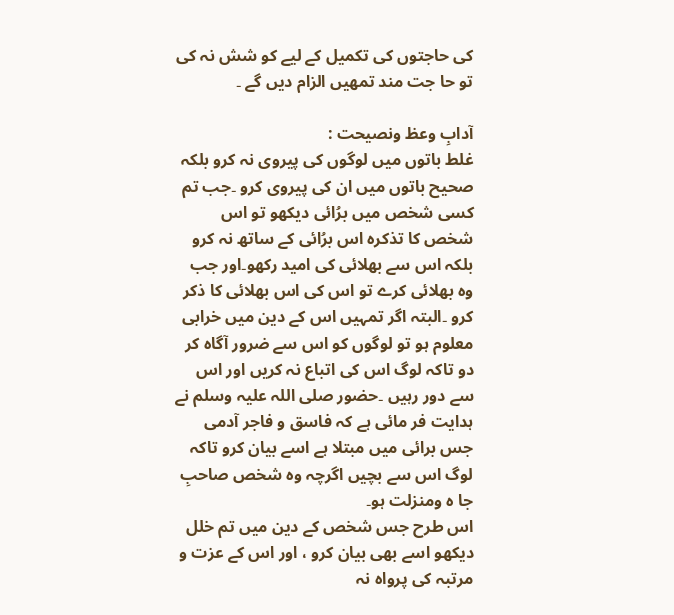کی حاجتوں کی تکمیل کے لیے کو شش نہ کی تو حا جت مند تمھیں الزام دیں گے ۔

آدابِ وعظ ونصیحت :
غلط باتوں میں لوگوں کی پیروی نہ کرو بلکہ صحیح باتوں میں ان کی پیروی کرو ۔جب تم کسی شخص میں برُائی دیکھو تو اس شخص کا تذکرہ اس برُائی کے ساتھ نہ کرو بلکہ اس سے بھلائی کی امید رکھو۔اور جب وہ بھلائی کرے تو اس کی اس بھلائی کا ذکر کرو ۔البتہ اگر تمہیں اس کے دین میں خرابی معلوم ہو تو لوگوں کو اس سے ضرور آگاہ کر دو تاکہ لوگ اس کی اتباع نہ کریں اور اس سے دور رہیں ۔حضور صلی اللہ علیہ وسلم نے ہدایت فر مائی ہے کہ فاسق و فاجر آدمی جس برائی میں مبتلا ہے اسے بیان کرو تاکہ لوگ اس سے بچیں اگرچہ وہ شخص صاحبِ جا ہ ومنزلت ہو۔
اس طرح جس شخص کے دین میں تم خلل دیکھو اسے بھی بیان کرو ، اور اس کے عزت و مرتبہ کی پرواہ نہ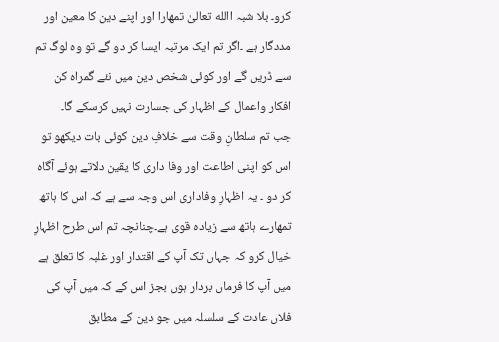کرو۔ بلا شبہ االله تعالیٰ تمھارا اور اپنے دین کا معین اور مددگار ہے ۔اگر تم ایک مرتبہ ایسا کر دو گے تو وہ لوگ تم سے ڈریں گے اور کوئی شخص دین میں نئے گمراہ کن افکار واعمال کے اظہار کی جسارت نہیں کرسکے گا۔
جب تم سلطانِ وقت سے خلافِ دین کوئی بات دیکھو تو اس کو اپنی اطاعت اور وفا داری کا یقین دلاتے ہوئے آگاہ کر دو ۔ یہ اظہارِ وفاداری اس وجہ سے ہے کہ اس کا ہاتھ تمھارے ہاتھ سے زیادہ قوی ہے۔چنانچہ تم اس طرح اظہارِ خیال کرو کہ جہاں تک آپ کے اقتدار اور غلبہ کا تعلق ہے میں آپ کا فرماں بردار ہوں بجز اس کے کہ میں آپ کی فلاں عادت کے سلسلہ میں جو دین کے مطابق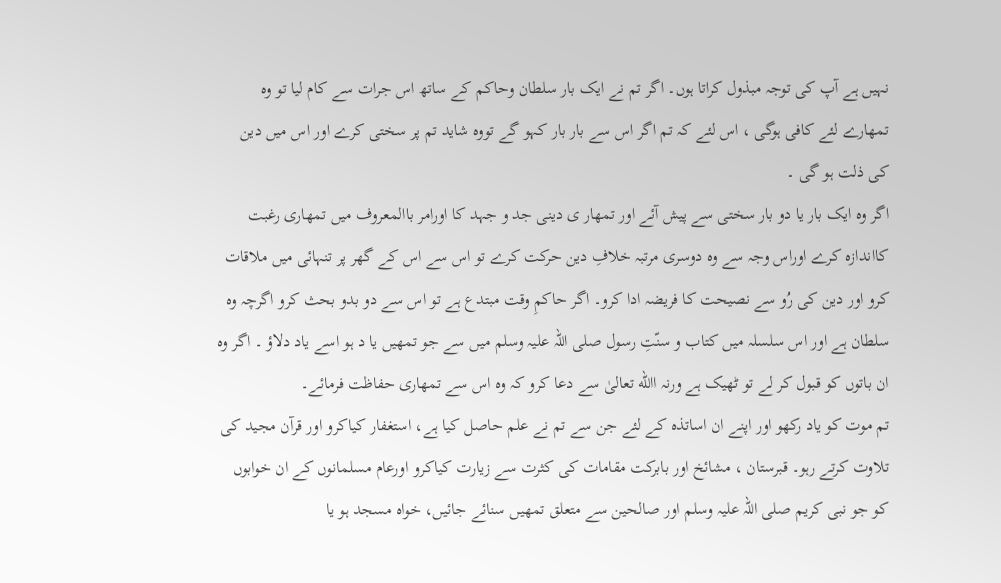نہیں ہے آپ کی توجہ مبذول کراتا ہوں۔ اگر تم نے ایک بار سلطان وحاکم کے ساتھ اس جرات سے کام لیا تو وہ تمھارے لئے کافی ہوگی ، اس لئے کہ تم اگر اس سے بار بار کہو گے تووہ شاید تم پر سختی کرے اور اس میں دین کی ذلت ہو گی ۔
اگر وہ ایک بار یا دو بار سختی سے پیش آئے اور تمھار ی دینی جد و جہد کا اورامر باالمعروف میں تمھاری رغبت کااندازہ کرے اوراس وجہ سے وہ دوسری مرتبہ خلافِ دین حرکت کرے تو اس سے اس کے گھر پر تنہائی میں ملاقات کرو اور دین کی رُو سے نصیحت کا فریضہ ادا کرو۔ اگر حاکمِ وقت مبتدع ہے تو اس سے دو بدو بحث کرو اگرچہ وہ سلطان ہے اور اس سلسلہ میں کتاب و سنّتِ رسول صلی اللہ علیہ وسلم میں سے جو تمھیں یا د ہو اسے یاد دلاؤ ۔ اگر وہ ان باتوں کو قبول کر لے تو ٹھیک ہے ورنہ االله تعالیٰ سے دعا کرو کہ وہ اس سے تمھاری حفاظت فرمائے۔
تم موت کو یاد رکھو اور اپنے ان اساتذہ کے لئے جن سے تم نے علم حاصل کیا ہے، استغفار کیاکرو اور قرآن مجید کی تلاوت کرتے رہو۔ قبرستان ، مشائخ اور بابرکت مقامات کی کثرت سے زیارت کیاکرو اورعام مسلمانوں کے ان خوابوں کو جو نبی کریم صلی اللہ علیہ وسلم اور صالحین سے متعلق تمھیں سنائے جائیں، خواہ مسجد ہو یا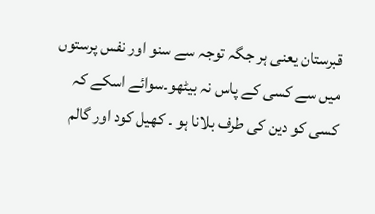قبرستان یعنی ہر جگہ توجہ سے سنو اور نفس پرستوں میں سے کسی کے پاس نہ بیٹھو۔سوائے اسکے کہ کسی کو دین کی طرف بلانا ہو ۔ کھیل کود اور گالم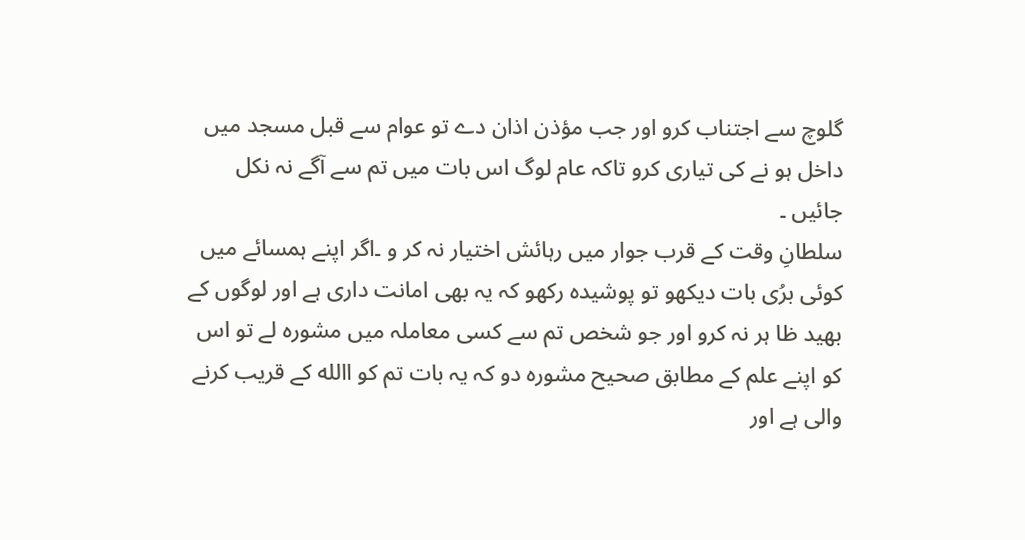گلوچ سے اجتناب کرو اور جب مؤذن اذان دے تو عوام سے قبل مسجد میں داخل ہو نے کی تیاری کرو تاکہ عام لوگ اس بات میں تم سے آگے نہ نکل جائیں ۔
سلطانِ وقت کے قرب جوار میں رہائش اختیار نہ کر و ۔اگر اپنے ہمسائے میں کوئی برُی بات دیکھو تو پوشیدہ رکھو کہ یہ بھی امانت داری ہے اور لوگوں کے بھید ظا ہر نہ کرو اور جو شخص تم سے کسی معاملہ میں مشورہ لے تو اس کو اپنے علم کے مطابق صحیح مشورہ دو کہ یہ بات تم کو االله کے قریب کرنے والی ہے اور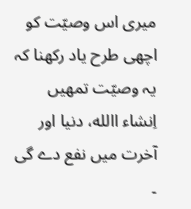میری اس وصیّت کو اچھی طرح یاد رکھنا کہ یہ وصیّت تمھیں اِنشاء االله، دنیا اور آخرت میں نفع دے گی ۔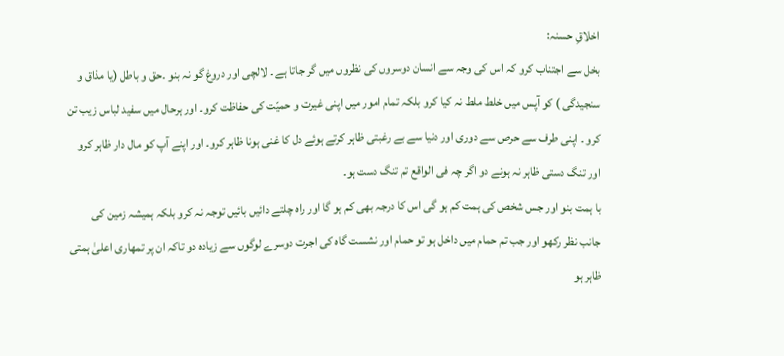اخلاقِ حسنہ:
بخل سے اجتناب کرو کہ اس کی وجہ سے انسان دوسروں کی نظروں میں گر جاتا ہے ۔ لالچی اور دروغ گو نہ بنو ۔حق و باطل (یا مذاق و سنجیدگی ) کو آپس میں خلط ملط نہ کیا کرو بلکہ تمام امور میں اپنی غیرت و حمیّت کی حفاظت کرو۔ اور ہرحال میں سفید لباس زیب تن کرو ۔ اپنی طرف سے حرص سے دوری اور دنیا سے بے رغبتی ظاہر کرتے ہوئے دل کا غنی ہونا ظاہر کرو۔ اور اپنے آپ کو مال دار ظاہر کرو اور تنگ دستی ظاہر نہ ہونے دو اگر چہ فی الواقع تم تنگ دست ہو۔
با ہمت بنو اور جس شخص کی ہمت کم ہو گی اس کا درجہ بھی کم ہو گا اور راہ چلتے دائیں بائیں توجہ نہ کرو بلکہ ہمیشہ زمین کی جانب نظر رکھو اور جب تم حمام میں داخل ہو تو حمام اور نشست گاہ کی اجرت دوسرے لوگوں سے زیادہ دو تاکہ ان پر تمھاری اعلیٰ ہمتی ظاہر ہو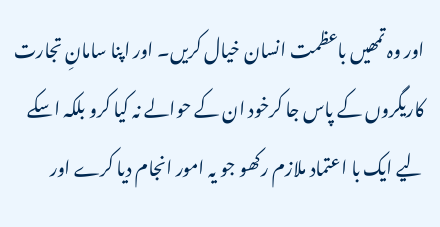اور وہ تمھیں باعظمت انسان خیال کریں۔ اور اپنا سامانِ تجارت کاریگروں کے پاس جا کرخود ان کے حوالے نہ کیا کرو بلکہ اسکے لیے ایک با اعتماد ملازم رکھو جو یہ امور انجام دیا کرے اور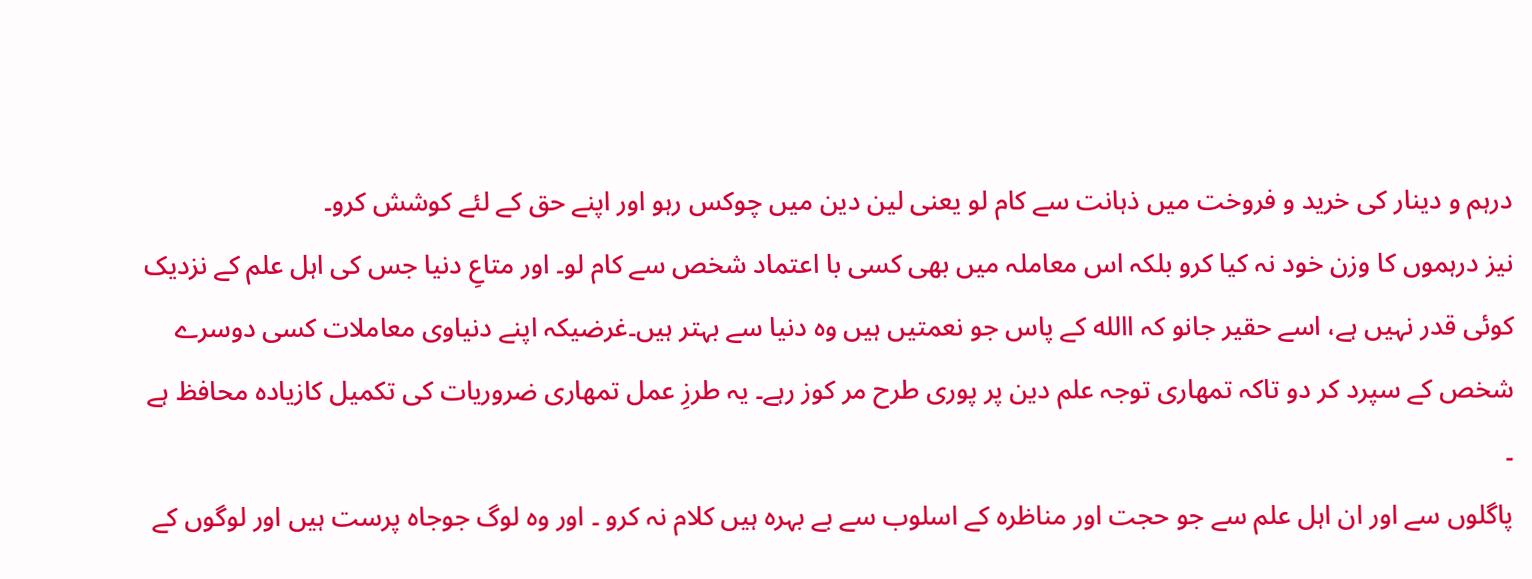درہم و دینار کی خرید و فروخت میں ذہانت سے کام لو یعنی لین دین میں چوکس رہو اور اپنے حق کے لئے کوشش کرو۔
نیز درہموں کا وزن خود نہ کیا کرو بلکہ اس معاملہ میں بھی کسی با اعتماد شخص سے کام لو۔ اور متاعِ دنیا جس کی اہل علم کے نزدیک کوئی قدر نہیں ہے، اسے حقیر جانو کہ االله کے پاس جو نعمتیں ہیں وہ دنیا سے بہتر ہیں۔غرضیکہ اپنے دنیاوی معاملات کسی دوسرے شخص کے سپرد کر دو تاکہ تمھاری توجہ علم دین پر پوری طرح مر کوز رہے۔ یہ طرزِ عمل تمھاری ضروریات کی تکمیل کازیادہ محافظ ہے ۔
پاگلوں سے اور ان اہل علم سے جو حجت اور مناظرہ کے اسلوب سے بے بہرہ ہیں کلام نہ کرو ۔ اور وہ لوگ جوجاہ پرست ہیں اور لوگوں کے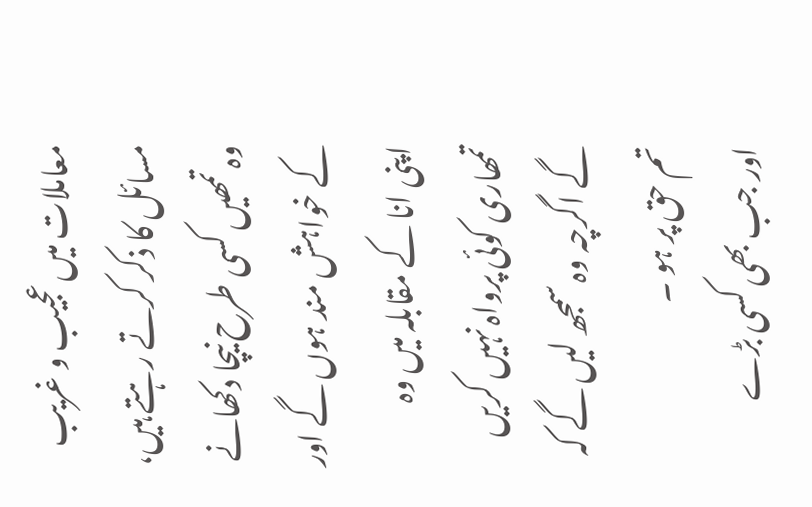معاملات میں عجیب و غریب مسائل کا ذکر کرتے رہتے ہیں، وہ تمھیں کسی طرح نیچا دکھانے کے خواہش مند ہوں گے اور اپنی انا کے مقابلہ میں وہ تمھاری کوئی پرواہ نہیں کریں گے اگرچہ وہ سمجھ لیں گے کہ تم حق پر ہو ۔
اور جب بھی کسی بڑے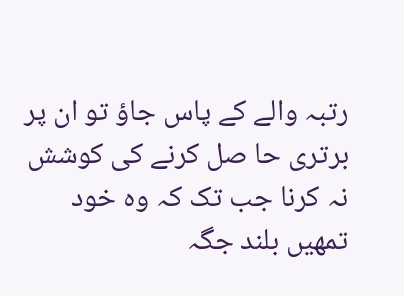رتبہ والے کے پاس جاؤ تو ان پر برتری حا صل کرنے کی کوشش نہ کرنا جب تک کہ وہ خود تمھیں بلند جگہ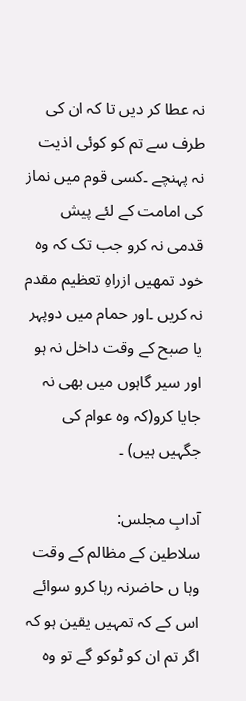نہ عطا کر دیں تا کہ ان کی طرف سے تم کو کوئی اذیت نہ پہنچے ۔کسی قوم میں نماز کی امامت کے لئے پیش قدمی نہ کرو جب تک کہ وہ خود تمھیں ازراہِ تعظیم مقدم نہ کریں ۔اور حمام میں دوپہر یا صبح کے وقت داخل نہ ہو اور سیر گاہوں میں بھی نہ جایا کرو(کہ وہ عوام کی جگہیں ہیں) ۔

آدابِ مجلس:
سلاطین کے مظالم کے وقت وہا ں حاضرنہ رہا کرو سوائے اس کے کہ تمہیں یقین ہو کہ اگر تم ان کو ٹوکو گے تو وہ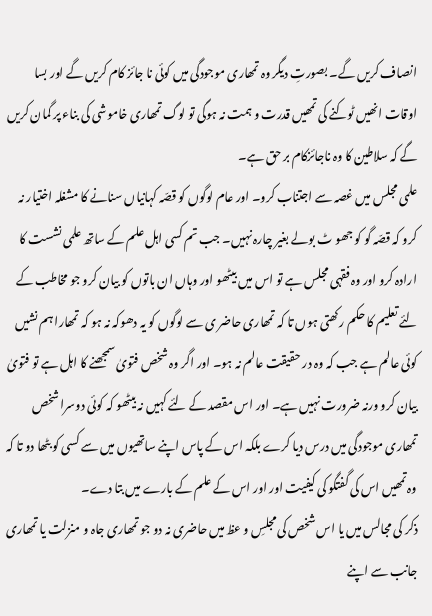انصاف کریں گے۔ بصورتِ دیگر وہ تمھاری موجودگی میں کوئی نا جائز کام کریں گے اور بسا اوقات انھیں ٹوکنے کی تمھیں قدرت و ہمت نہ ہوگی تو لوگ تمھاری خاموشی کی بناء پر گمان کریں گے کہ سلاطین کا وہ ناجائزکام بر حق ہے۔
علمی مجلس میں غصہ سے اجتناب کرو۔ اور عام لوگوں کو قصّہ کہانیاں سنانے کا مشغلہ اختیار نہ کرو کہ قصّہ گو کو جھو ٹ بولے بغیر چارہ نہیں۔ جب تم کسی اہل علم کے ساتھ علمی نشست کا ارادہ کرو اور وہ فقہی مجلس ہے تو اس میں بیٹھو اور وہاں ان باتوں کو بیان کرو جو مخاطب کے لئے تعلیم کا حکم رکھتی ہوں تا کہ تمھاری حاضر ی سے لوگوں کو یہ دھوکہ نہ ہو کہ تمھارا ہم نشیں کوئی عالم ہے جب کہ وہ در حقیقت عالم نہ ہو۔ اور اگر وہ شخص فتویٰ سمجھنے کا اہل ہے تو فتویٰ بیان کرو ورنہ ضرورت نہیں ہے۔ اور اس مقصد کے لئے کہیں نہ بیٹھو کہ کوئی دوسرا شخص تمھاری موجودگی میں درس دیا کرے بلکہ اس کے پاس اپنے ساتھیوں میں سے کسی کو بٹھا دو تا کہ وہ تمھیں اس کی گفتگو کی کیفیت اور اور اس کے علم کے بارے میں بتا دے۔
ذکر کی مجالس میں یا اس شخص کی مجلسِ و عظ میں حاضری نہ دو جو تمھاری جاہ و منزلت یا تمھاری جانب سے اپنے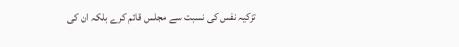تزکیہ نفس کی نسبت سے مجلس قائم کرے بلکہ ان کی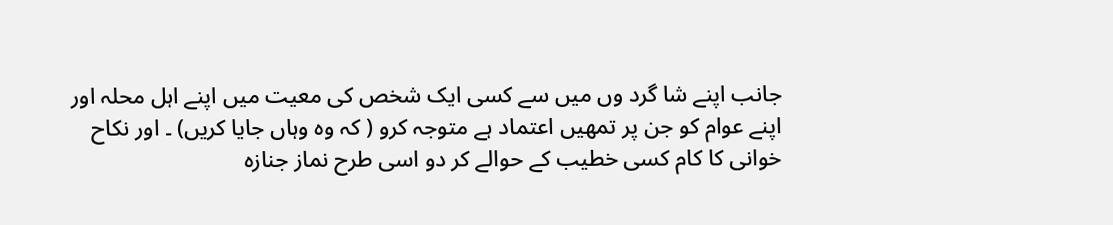جانب اپنے شا گرد وں میں سے کسی ایک شخص کی معیت میں اپنے اہل محلہ اور اپنے عوام کو جن پر تمھیں اعتماد ہے متوجہ کرو ( کہ وہ وہاں جایا کریں) ۔ اور نکاح خوانی کا کام کسی خطیب کے حوالے کر دو اسی طرح نماز جنازہ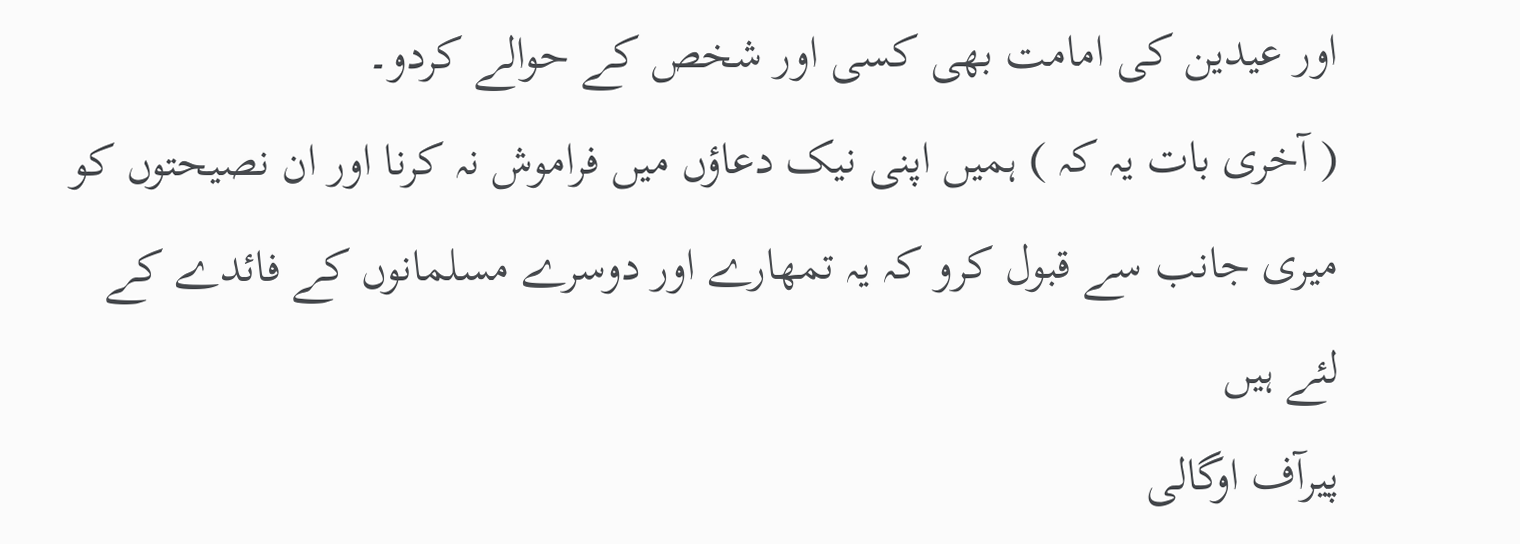اور عیدین کی امامت بھی کسی اور شخص کے حوالے کردو۔
( آخری بات یہ کہ ) ہمیں اپنی نیک دعاؤں میں فراموش نہ کرنا اور ان نصیحتوں کو میری جانب سے قبول کرو کہ یہ تمھارے اور دوسرے مسلمانوں کے فائدے کے لئے ہیں
پیرآف اوگالی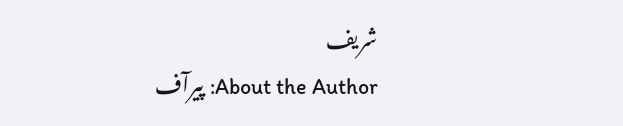شریف
About the Author: پیرآف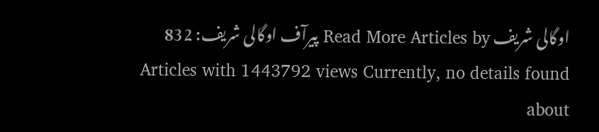اوگالی شریف Read More Articles by پیرآف اوگالی شریف: 832 Articles with 1443792 views Currently, no details found about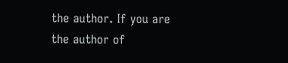the author. If you are the author of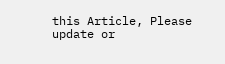this Article, Please update or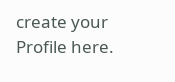create your Profile here.